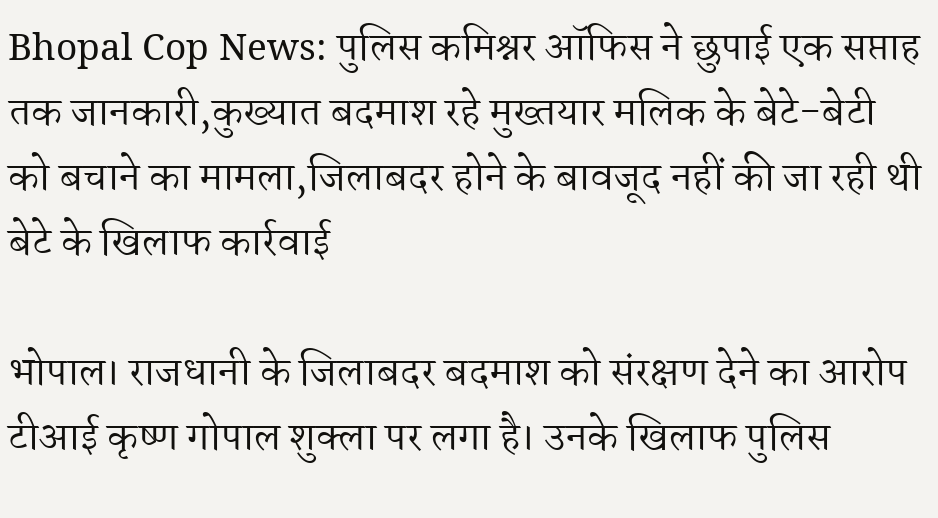Bhopal Cop News: पुलिस कमिश्नर ऑफिस ने छुपाई एक सप्ताह तक जानकारी,कुख्यात बदमाश रहे मुख्तयार मलिक के बेटे-बेटी को बचाने का मामला,जिलाबदर होने के बावजूद नहीं की जा रही थी बेटे के खिलाफ कार्रवाई

भोपाल। राजधानी के जिलाबदर बदमाश को संरक्षण देने का आरोप टीआई कृष्ण गोपाल शुक्ला पर लगा है। उनके खिलाफ पुलिस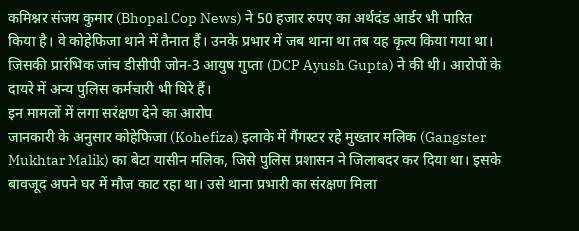कमिश्नर संजय कुमार (Bhopal Cop News) ने 50 हजार रुपए का अर्थदंड आर्डर भी पारित किया है। वे कोहेफिजा थाने में तैनात हैं। उनके प्रभार में जब थाना था तब यह कृत्य किया गया था। जिसकी प्रारंभिक जांच डीसीपी जोन-3 आयुष गुप्ता (DCP Ayush Gupta) ने की थी। आरोपों के दायरे में अन्य पुलिस कर्मचारी भी घिरे हैं।
इन मामलों में लगा सरंक्षण देने का आरोप
जानकारी के अनुसार कोहेफिजा (Kohefiza) इलाके में गैंगस्टर रहे मुख्तार मलिक (Gangster Mukhtar Malik) का बेटा यासीन मलिक, जिसे पुलिस प्रशासन ने जिलाबदर कर दिया था। इसके बावजूद अपने घर में मौज काट रहा था। उसे थाना प्रभारी का संरक्षण मिला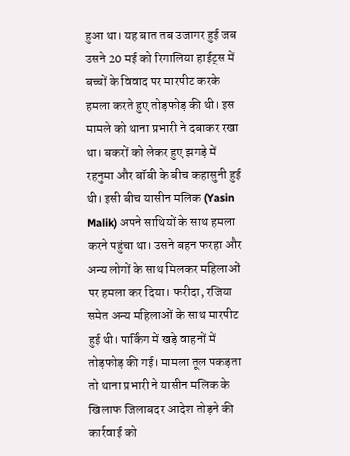हुआ था। यह बात तब उजागर हुई जब उसने 20 मई को रिगालिया हाईट्स में बच्चों के विवाद पर मारपीट करके हमला करते हुए तोड़फोड़ की थी। इस मामले को थाना प्रभारी ने दबाकर रखा था। बकरों को लेकर हुए झगड़े में रहनुमा और बॉबी के बीच कहासुनी हुई थी। इसी बीच यासीन मलिक (Yasin Malik) अपने साथियों के साथ हमला करने पहुंचा था। उसने बहन फरहा और अन्य लोगों के साथ मिलकर महिलाओं पर हमला कर दिया। फरीदा, रजिया समेत अन्य महिलाओं के साथ मारपीट हुई थी। पार्किंग में खड़े वाहनों में तोड़फोड़ की गई। मामला तूल पकड़ता तो थाना प्रभारी ने यासीन मलिक के खिलाफ जिलाबदर आदेश तोड़ने की कार्रवाई को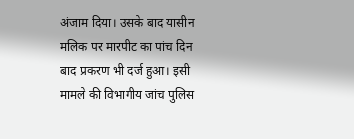अंजाम दिया। उसके बाद यासीन मलिक पर मारपीट का पांच दिन बाद प्रकरण भी दर्ज हुआ। इसी मामले की विभागीय जांच पुलिस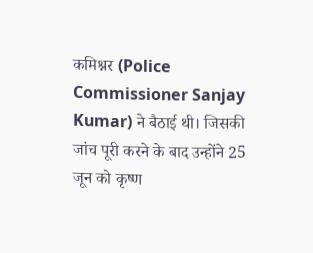कमिश्नर (Police Commissioner Sanjay Kumar) ने बैठाई थी। जिसकी जांच पूरी करने के बाद उन्होंने 25 जून को कृष्ण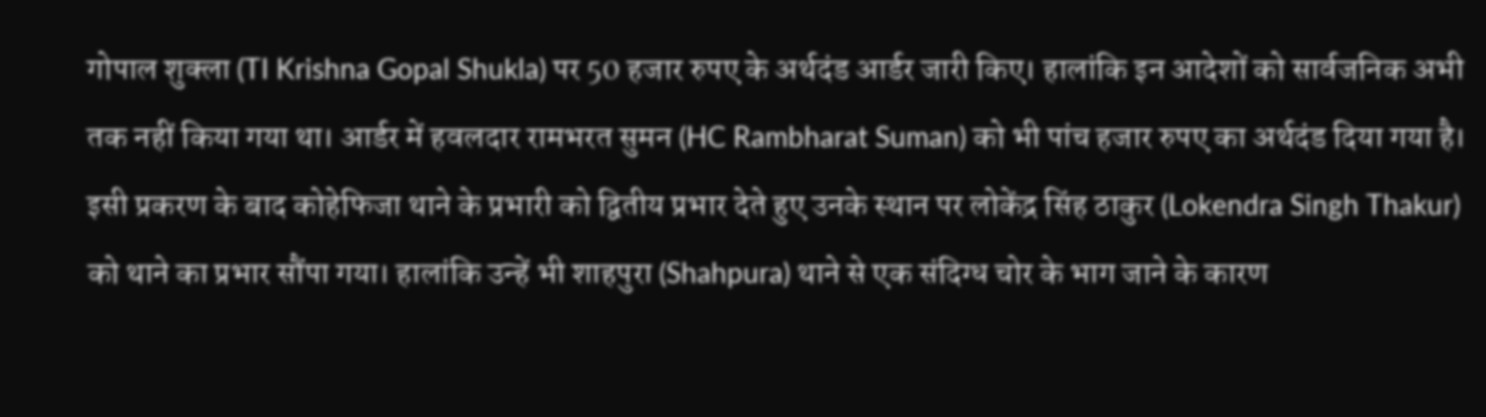गोपाल शुक्ला (TI Krishna Gopal Shukla) पर 50 हजार रुपए के अर्थदंड आर्डर जारी किए। हालांकि इन आदेशों को सार्वजनिक अभी तक नहीं किया गया था। आर्डर में हवलदार रामभरत सुमन (HC Rambharat Suman) को भी पांच हजार रुपए का अर्थदंड दिया गया है। इसी प्रकरण के बाद कोहेफिजा थाने के प्रभारी को द्वितीय प्रभार देते हुए उनके स्थान पर लोकेंद्र सिंह ठाकुर (Lokendra Singh Thakur) को थाने का प्रभार सौंपा गया। हालांकि उन्हें भी शाहपुरा (Shahpura) थाने से एक संदिग्ध चोर के भाग जाने के कारण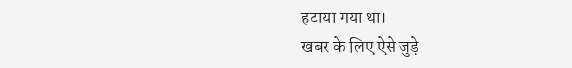हटाया गया था।
खबर के लिए ऐसे जुड़े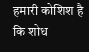हमारी कोशिश है कि शोध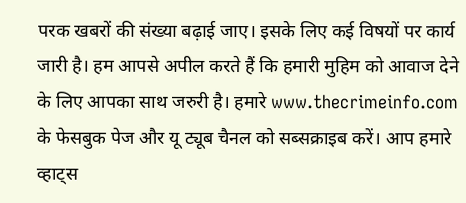परक खबरों की संख्या बढ़ाई जाए। इसके लिए कई विषयों पर कार्य जारी है। हम आपसे अपील करते हैं कि हमारी मुहिम को आवाज देने के लिए आपका साथ जरुरी है। हमारे www.thecrimeinfo.com के फेसबुक पेज और यू ट्यूब चैनल को सब्सक्राइब करें। आप हमारे व्हाट्स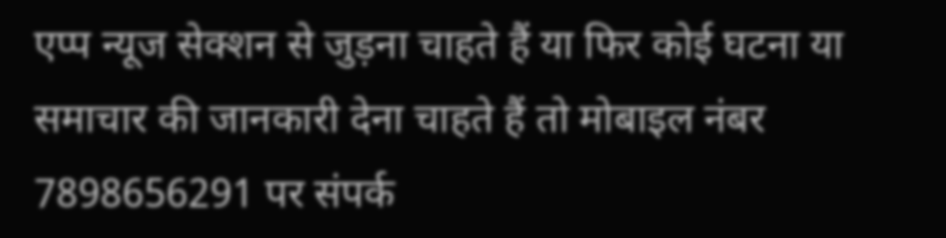एप्प न्यूज सेक्शन से जुड़ना चाहते हैं या फिर कोई घटना या समाचार की जानकारी देना चाहते हैं तो मोबाइल नंबर 7898656291 पर संपर्क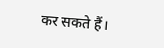कर सकते हैं।